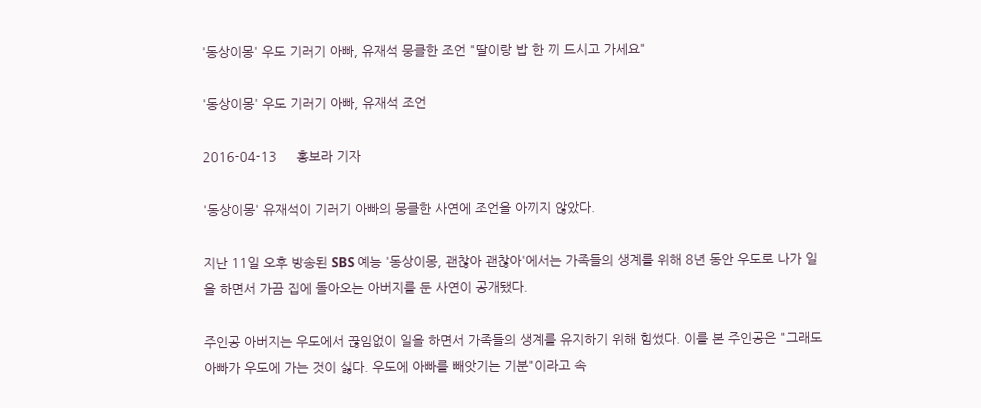'동상이몽' 우도 기러기 아빠, 유재석 뭉클한 조언 "딸이랑 밥 한 끼 드시고 가세요"

'동상이몽' 우도 기러기 아빠, 유재석 조언

2016-04-13     홍보라 기자

'동상이몽' 유재석이 기러기 아빠의 뭉클한 사연에 조언을 아끼지 않았다.

지난 11일 오후 방송된 SBS 예능 '동상이몽, 괜찮아 괜찮아'에서는 가족들의 생계를 위해 8년 동안 우도로 나가 일을 하면서 가끔 집에 돌아오는 아버지를 둔 사연이 공개됐다.

주인공 아버지는 우도에서 끊임없이 일을 하면서 가족들의 생계를 유지하기 위해 힘썼다. 이를 본 주인공은 "그래도 아빠가 우도에 가는 것이 싫다. 우도에 아빠를 빼앗기는 기분"이라고 속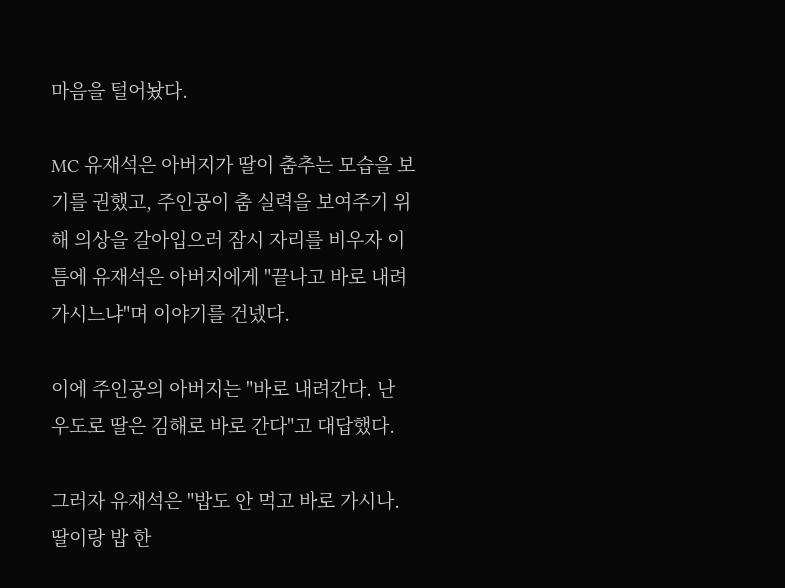마음을 털어놨다.

MC 유재석은 아버지가 딸이 춤추는 모습을 보기를 권했고, 주인공이 춤 실력을 보여주기 위해 의상을 갈아입으러 잠시 자리를 비우자 이틈에 유재석은 아버지에게 "끝나고 바로 내려가시느냐"며 이야기를 건넸다.

이에 주인공의 아버지는 "바로 내려간다. 난 우도로 딸은 김해로 바로 간다"고 대답했다.

그러자 유재석은 "밥도 안 먹고 바로 가시나. 딸이랑 밥 한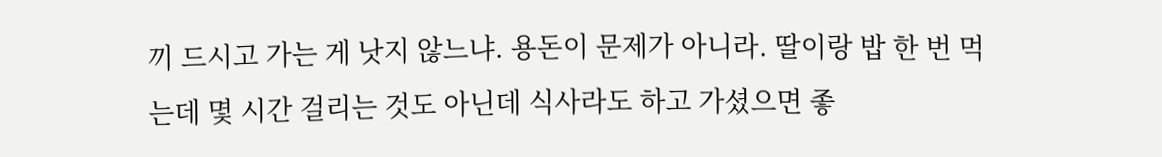끼 드시고 가는 게 낫지 않느냐. 용돈이 문제가 아니라. 딸이랑 밥 한 번 먹는데 몇 시간 걸리는 것도 아닌데 식사라도 하고 가셨으면 좋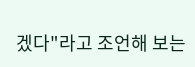겠다"라고 조언해 보는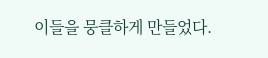이들을 뭉클하게 만들었다.